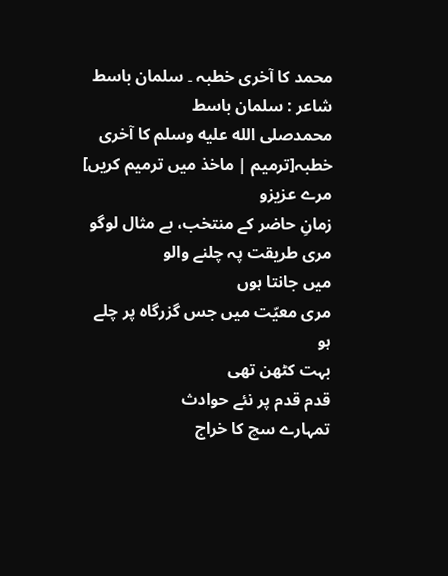محمد کا آخری خطبہ ۔ سلمان باسط
شاعر : سلمان باسط
محمدصلى الله عليه وسلم کا آخری خطبہ[ترمیم | ماخذ میں ترمیم کریں]
مرے عزیزو
زمانِ حاضر کے منتخب، بے مثال لوگو
مری طریقت پہ چلنے والو
میں جانتا ہوں
مری معیّت میں جس گزرگاہ پر چلے ہو
بہت کٹھن تھی
قدم قدم پر نئے حوادث
تمہارے سچ کا خراج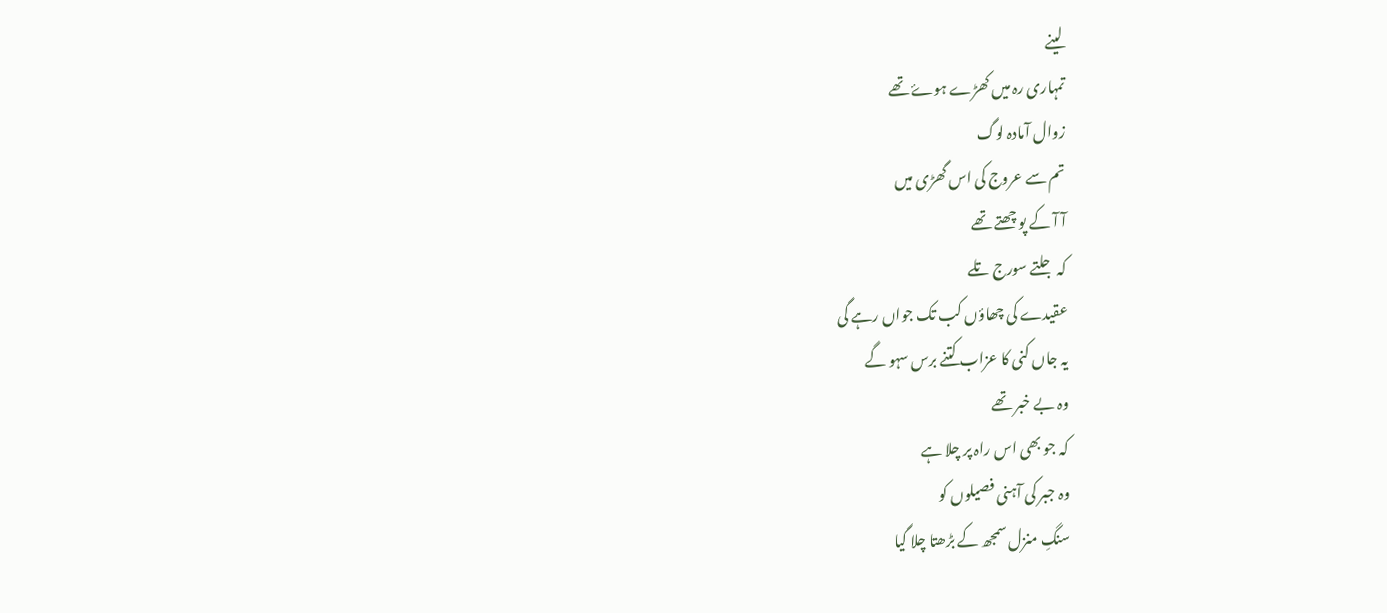لینے
تمہاری رہ میں کھڑے ہوۓ تھے
زوال آمادہ لوگ
تم سے عروج کی اس گھڑی میں
آ آ کے پو چھتے تھے
کہ جلتے سورج تلے
عقیدے کی چھاؤں کب تک جواں رہے گی
یہ جاں کنی کا عزاب کتنے برس سہو گے
وہ بے خبر تھے
کہ جو بھی اس راہ پر چلا ہے
وہ جبر کی آہنی فصیلوں کو
سنگِ منزل سمجھ کے بڑھتا چلا گیا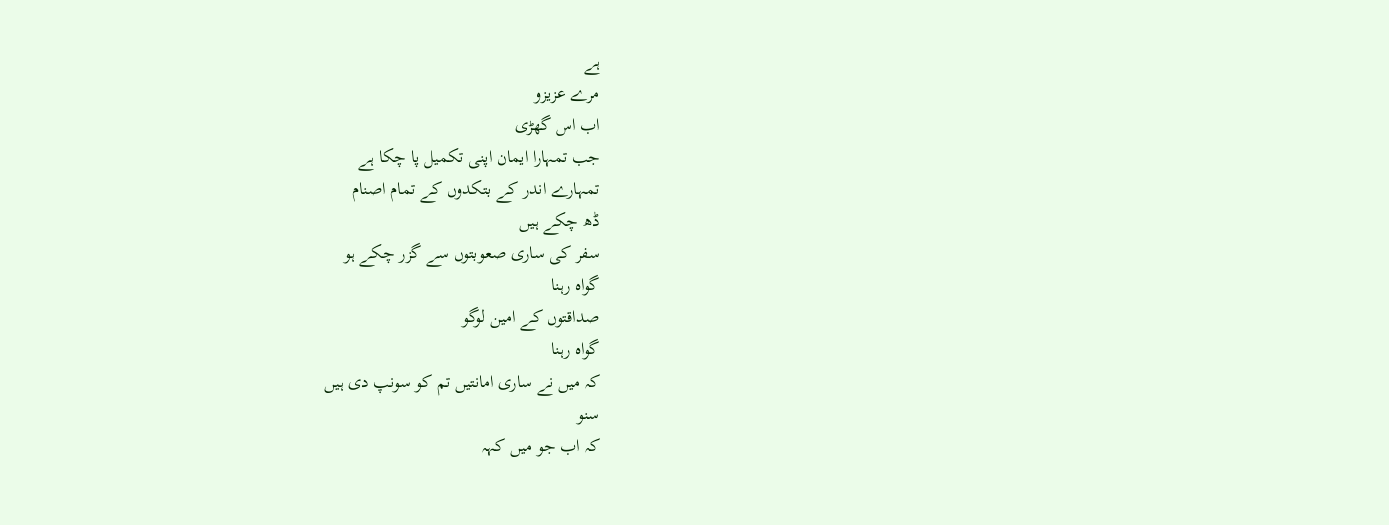ہے
مرے عزیزو
اب اس گھڑی
جب تمہارا ایمان اپنی تکمیل پا چکا ہے
تمہارے اندر کے بتکدوں کے تمام اصنام
ڈھ چکے ہیں
سفر کی ساری صعوبتوں سے گزر چکے ہو
گواہ رہنا
صداقتوں کے امین لوگو
گواہ رہنا
کہ میں نے ساری امانتیں تم کو سونپ دی ہیں
سنو
کہ اب جو میں کہہ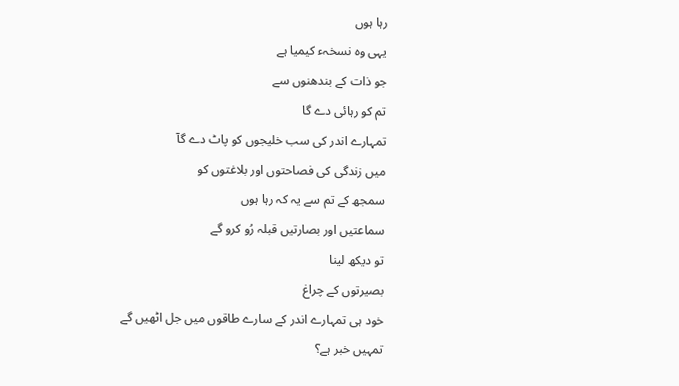رہا ہوں
یہی وہ نسخہء کیمیا ہے
جو ذات کے بندھنوں سے
تم کو رہائی دے گا
تمہارے اندر کی سب خلیجوں کو پاٹ دے گآ
میں زندگی کی فصاحتوں اور بلاغتوں کو
سمجھ کے تم سے یہ کہ رہا ہوں
سماعتیں اور بصارتیں قبلہ رُو کرو گے
تو دیکھ لینا
بصیرتوں کے چراغ
خود ہی تمہارے اندر کے سارے طاقوں میں جل اٹھیں گے
تمہیں خبر ہے؟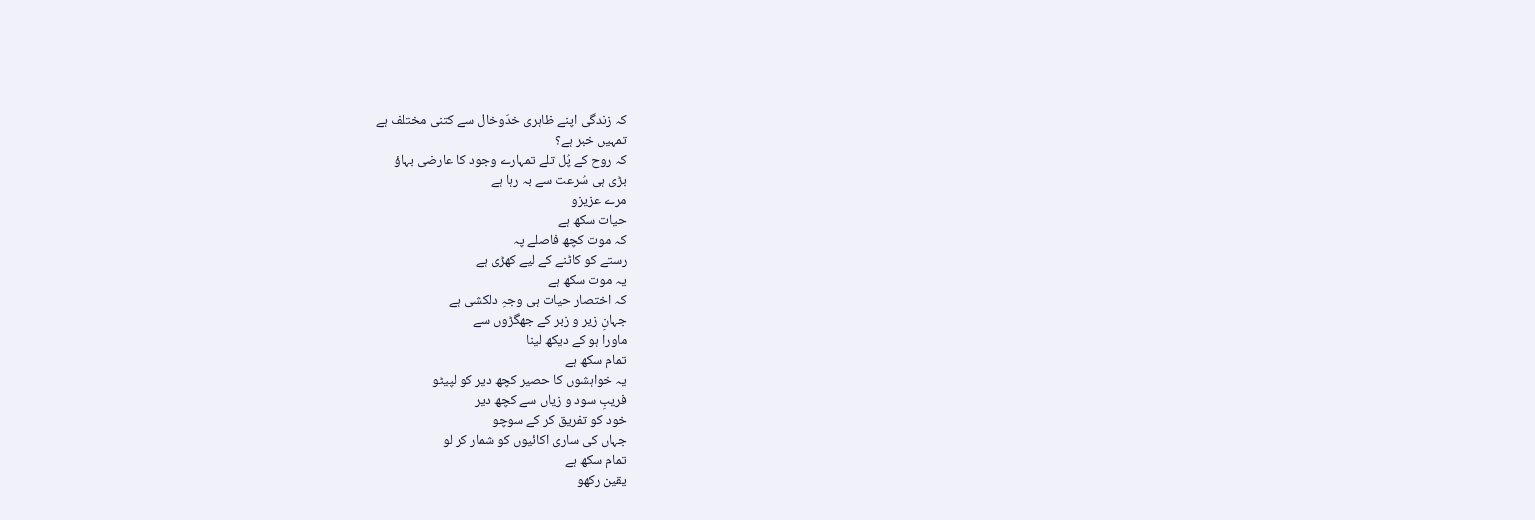کہ زندگی اپنے ظاہری خدّوخال سے کتنی مختلف ہے
تمہیں خبر ہے؟
کہ روح کے پُل تلے تمہارے وجود کا عارضی بہاؤ
بڑی ہی سُرعت سے بہ رہا ہے
مرے عزیزو
حیات سکھ ہے
کہ موت کچھ فاصلے پہ
رستے کو کاٹنے کے لیے کھڑی ہے
یہ موت سکھ ہے
کہ اختصار حیات ہی وجہِ دلکشی ہے
جہانِ زیر و زبر کے جھگڑوں سے
ماورا ہو کے دیکھ لینا
تمام سکھ ہے
یہ خواہشوں کا حصیر کچھ دیر کو لپیٹو
فریبِ سود و زیاں سے کچھ دیر
خود کو تفریق کر کے سوچو
جہاں کی ساری اکائیوں کو شمار کر لو
تمام سکھ ہے
یقین رکھو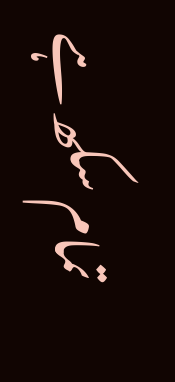تمام سکھ ہے